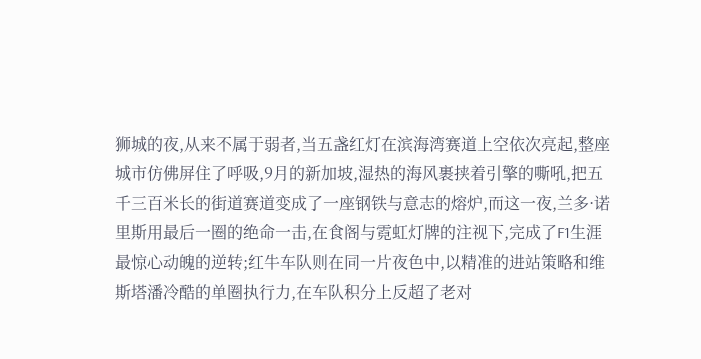狮城的夜,从来不属于弱者,当五盏红灯在滨海湾赛道上空依次亮起,整座城市仿佛屏住了呼吸,9月的新加坡,湿热的海风裹挟着引擎的嘶吼,把五千三百米长的街道赛道变成了一座钢铁与意志的熔炉,而这一夜,兰多·诺里斯用最后一圈的绝命一击,在食阁与霓虹灯牌的注视下,完成了F1生涯最惊心动魄的逆转;红牛车队则在同一片夜色中,以精准的进站策略和维斯塔潘冷酷的单圈执行力,在车队积分上反超了老对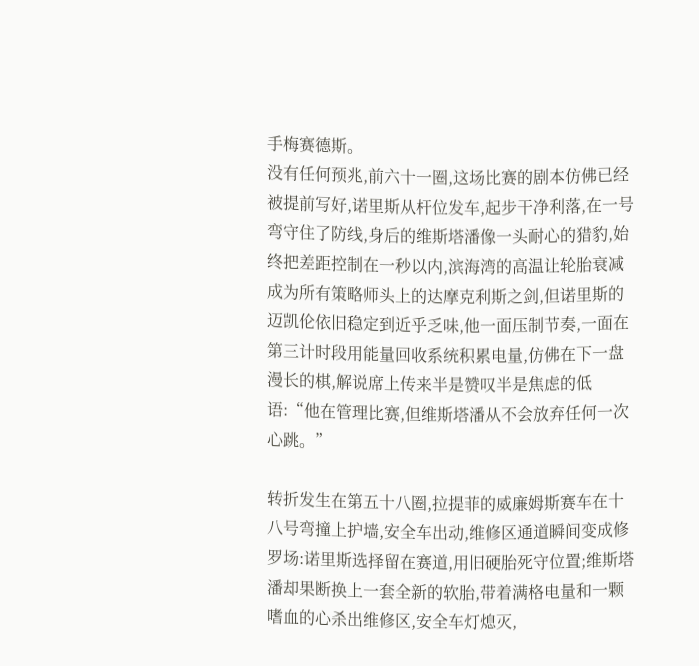手梅赛德斯。
没有任何预兆,前六十一圈,这场比赛的剧本仿佛已经被提前写好,诺里斯从杆位发车,起步干净利落,在一号弯守住了防线,身后的维斯塔潘像一头耐心的猎豹,始终把差距控制在一秒以内,滨海湾的高温让轮胎衰减成为所有策略师头上的达摩克利斯之剑,但诺里斯的迈凯伦依旧稳定到近乎乏味,他一面压制节奏,一面在第三计时段用能量回收系统积累电量,仿佛在下一盘漫长的棋,解说席上传来半是赞叹半是焦虑的低语:“他在管理比赛,但维斯塔潘从不会放弃任何一次心跳。”

转折发生在第五十八圈,拉提菲的威廉姆斯赛车在十八号弯撞上护墙,安全车出动,维修区通道瞬间变成修罗场:诺里斯选择留在赛道,用旧硬胎死守位置;维斯塔潘却果断换上一套全新的软胎,带着满格电量和一颗嗜血的心杀出维修区,安全车灯熄灭,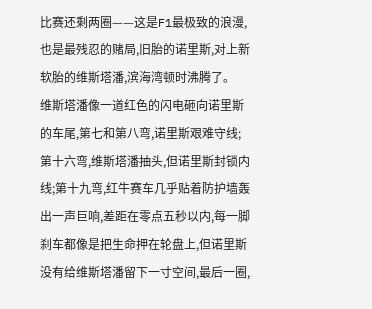比赛还剩两圈——这是F1最极致的浪漫,也是最残忍的赌局,旧胎的诺里斯,对上新软胎的维斯塔潘,滨海湾顿时沸腾了。
维斯塔潘像一道红色的闪电砸向诺里斯的车尾,第七和第八弯,诺里斯艰难守线;第十六弯,维斯塔潘抽头,但诺里斯封锁内线;第十九弯,红牛赛车几乎贴着防护墙轰出一声巨响,差距在零点五秒以内,每一脚刹车都像是把生命押在轮盘上,但诺里斯没有给维斯塔潘留下一寸空间,最后一圈,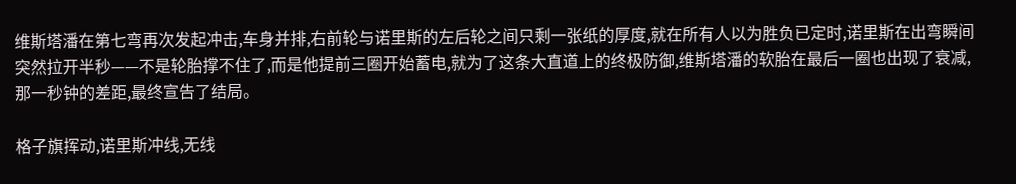维斯塔潘在第七弯再次发起冲击,车身并排,右前轮与诺里斯的左后轮之间只剩一张纸的厚度,就在所有人以为胜负已定时,诺里斯在出弯瞬间突然拉开半秒——不是轮胎撑不住了,而是他提前三圈开始蓄电,就为了这条大直道上的终极防御,维斯塔潘的软胎在最后一圈也出现了衰减,那一秒钟的差距,最终宣告了结局。

格子旗挥动,诺里斯冲线,无线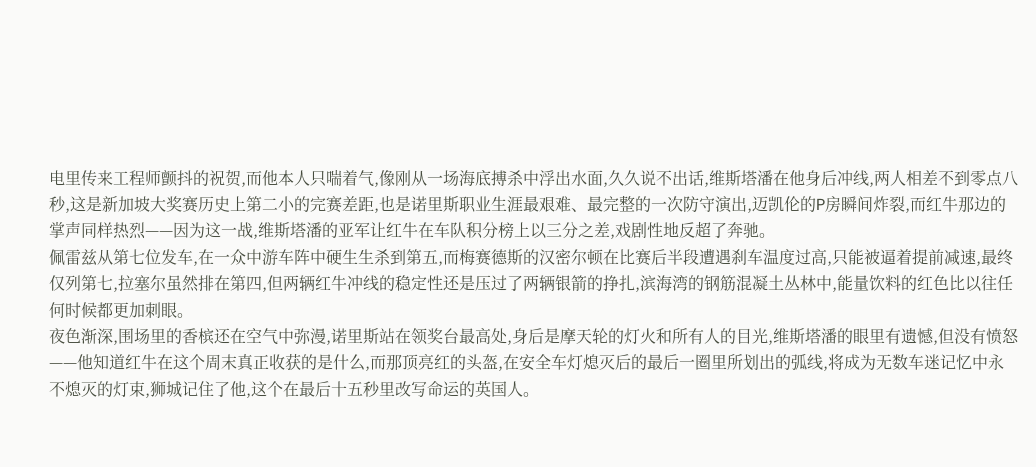电里传来工程师颤抖的祝贺,而他本人只喘着气,像刚从一场海底搏杀中浮出水面,久久说不出话,维斯塔潘在他身后冲线,两人相差不到零点八秒,这是新加坡大奖赛历史上第二小的完赛差距,也是诺里斯职业生涯最艰难、最完整的一次防守演出,迈凯伦的P房瞬间炸裂,而红牛那边的掌声同样热烈——因为这一战,维斯塔潘的亚军让红牛在车队积分榜上以三分之差,戏剧性地反超了奔驰。
佩雷兹从第七位发车,在一众中游车阵中硬生生杀到第五,而梅赛德斯的汉密尔顿在比赛后半段遭遇刹车温度过高,只能被逼着提前减速,最终仅列第七,拉塞尔虽然排在第四,但两辆红牛冲线的稳定性还是压过了两辆银箭的挣扎,滨海湾的钢筋混凝土丛林中,能量饮料的红色比以往任何时候都更加刺眼。
夜色渐深,围场里的香槟还在空气中弥漫,诺里斯站在领奖台最高处,身后是摩天轮的灯火和所有人的目光,维斯塔潘的眼里有遗憾,但没有愤怒——他知道红牛在这个周末真正收获的是什么,而那顶亮红的头盔,在安全车灯熄灭后的最后一圈里所划出的弧线,将成为无数车迷记忆中永不熄灭的灯束,狮城记住了他,这个在最后十五秒里改写命运的英国人。